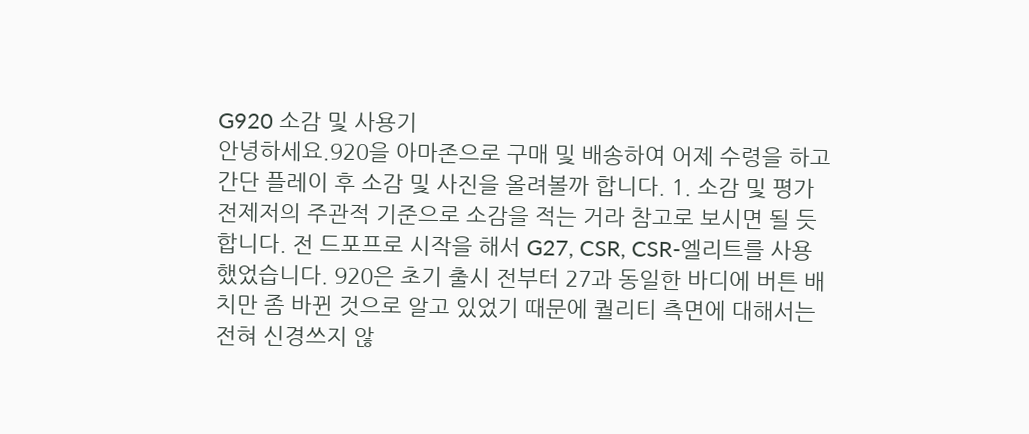G920 소감 및 사용기
안녕하세요.920을 아마존으로 구매 및 배송하여 어제 수령을 하고 간단 플레이 후 소감 및 사진을 올려볼까 합니다. 1. 소감 및 평가 전제저의 주관적 기준으로 소감을 적는 거라 참고로 보시면 될 듯 합니다. 전 드포프로 시작을 해서 G27, CSR, CSR-엘리트를 사용했었습니다. 920은 초기 출시 전부터 27과 동일한 바디에 버튼 배치만 좀 바뀐 것으로 알고 있었기 때문에 퀄리티 측면에 대해서는 전혀 신경쓰지 않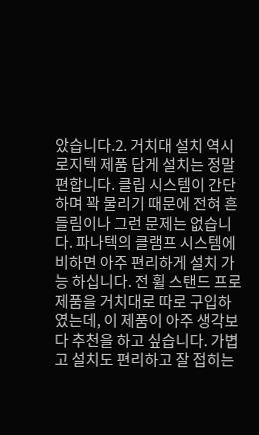았습니다.2. 거치대 설치 역시 로지텍 제품 답게 설치는 정말 편합니다. 클립 시스템이 간단하며 꽉 물리기 때문에 전혀 흔들림이나 그런 문제는 없습니다. 파나텍의 클램프 시스템에 비하면 아주 편리하게 설치 가능 하십니다. 전 휠 스탠드 프로 제품을 거치대로 따로 구입하였는데, 이 제품이 아주 생각보다 추천을 하고 싶습니다. 가볍고 설치도 편리하고 잘 접히는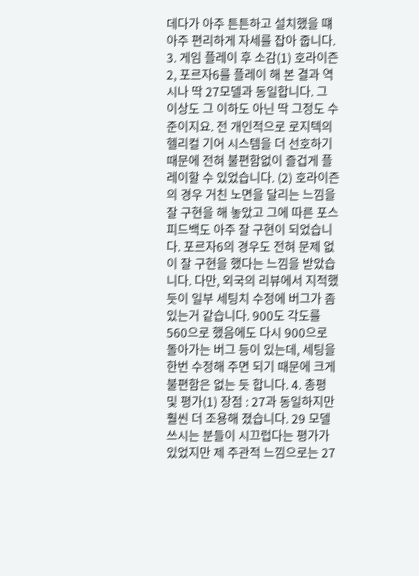데다가 아주 튼튼하고 설치했을 떄 아주 편리하게 자세를 잡아 줍니다. 3. 게임 플레이 후 소감(1) 호라이즌2, 포르자6를 플레이 해 본 결과 역시나 딱 27모델과 동일합니다. 그 이상도 그 이하도 아닌 딱 그정도 수준이지요. 전 개인적으로 로지텍의 헬리컬 기어 시스템을 더 선호하기 때문에 전혀 불편함없이 즐겁게 플레이할 수 있었습니다. (2) 호라이즌의 경우 거친 노면을 달리는 느낌을 잘 구현을 해 놓았고 그에 따른 포스 피드백도 아주 잘 구현이 되었습니다. 포르자6의 경우도 전혀 문제 없이 잘 구현을 했다는 느낌을 받았습니다. 다만, 외국의 리뷰에서 지적했듯이 일부 세팅치 수정에 버그가 좀 있는거 같습니다. 900도 각도를 560으로 했음에도 다시 900으로 돌아가는 버그 등이 있는데, 세팅을 한번 수정해 주면 되기 때문에 크게 불편함은 없는 듯 합니다. 4. 총평 및 평가(1) 장점 : 27과 동일하지만 훨씬 더 조용해 졌습니다. 29 모델 쓰시는 분들이 시끄럽다는 평가가 있었지만 제 주관적 느낌으로는 27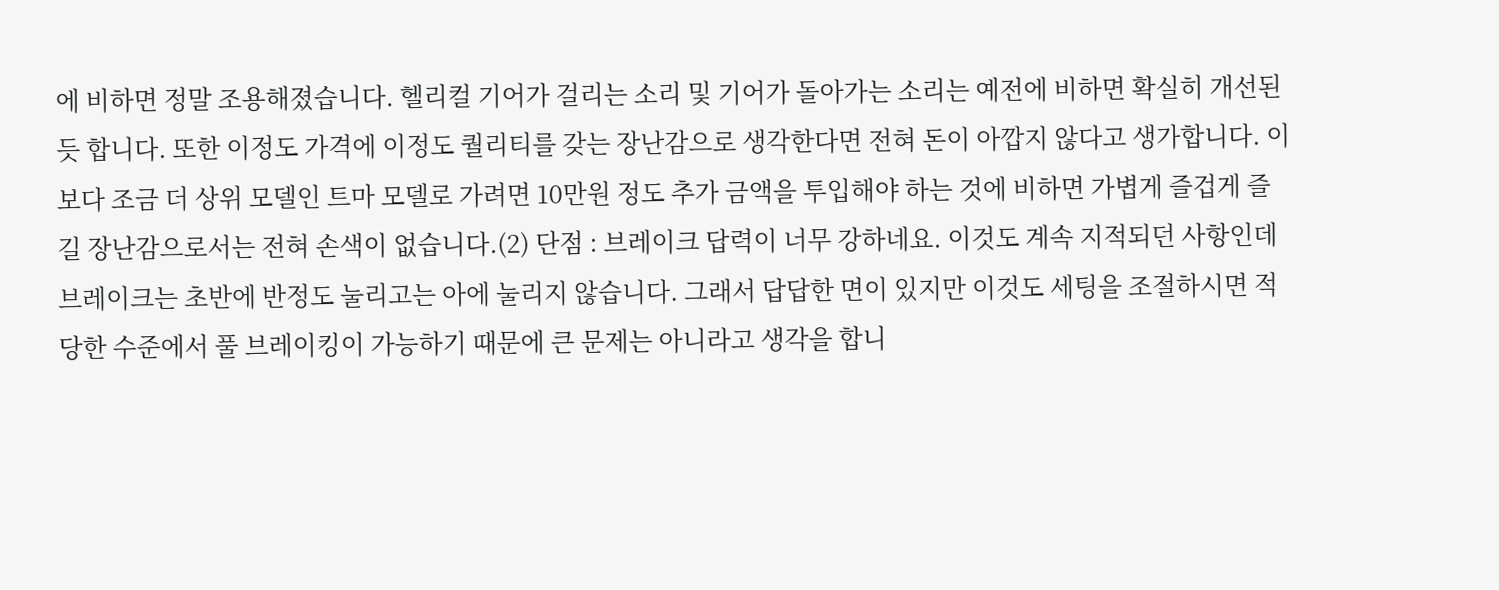에 비하면 정말 조용해졌습니다. 헬리컬 기어가 걸리는 소리 및 기어가 돌아가는 소리는 예전에 비하면 확실히 개선된듯 합니다. 또한 이정도 가격에 이정도 퀄리티를 갖는 장난감으로 생각한다면 전혀 돈이 아깝지 않다고 생가합니다. 이보다 조금 더 상위 모델인 트마 모델로 가려면 10만원 정도 추가 금액을 투입해야 하는 것에 비하면 가볍게 즐겁게 즐길 장난감으로서는 전혀 손색이 없습니다.(2) 단점 : 브레이크 답력이 너무 강하네요. 이것도 계속 지적되던 사항인데 브레이크는 초반에 반정도 눌리고는 아에 눌리지 않습니다. 그래서 답답한 면이 있지만 이것도 세팅을 조절하시면 적당한 수준에서 풀 브레이킹이 가능하기 때문에 큰 문제는 아니라고 생각을 합니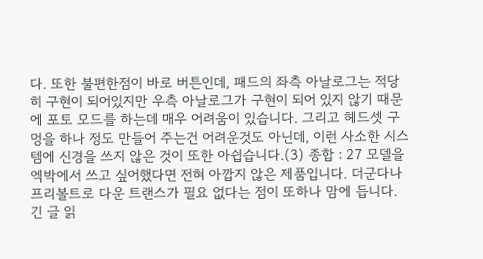다. 또한 불편한점이 바로 버튼인데, 패드의 좌측 아날로그는 적당히 구현이 되어있지만 우측 아날로그가 구현이 되어 있지 않기 때문에 포토 모드를 하는데 매우 어려움이 있습니다. 그리고 헤드셋 구멍을 하나 정도 만들어 주는건 어려운것도 아닌데, 이런 사소한 시스템에 신경을 쓰지 않은 것이 또한 아쉽습니다.(3) 종합 : 27 모델을 엑박에서 쓰고 싶어했다면 전혀 아깝지 않은 제품입니다. 더군다나 프리볼트로 다운 트랜스가 필요 없다는 점이 또하나 맘에 듭니다. 긴 글 읽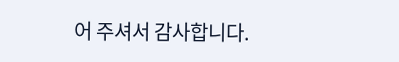어 주셔서 감사합니다.